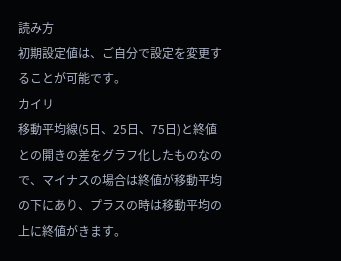読み方
初期設定値は、ご自分で設定を変更することが可能です。
カイリ
移動平均線(5日、25日、75日)と終値との開きの差をグラフ化したものなので、マイナスの場合は終値が移動平均の下にあり、プラスの時は移動平均の上に終値がきます。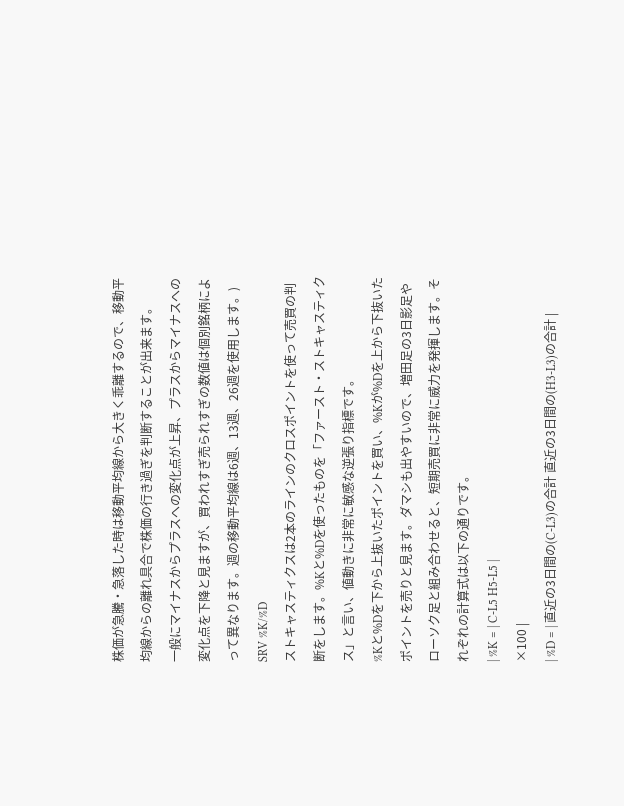株価が急騰・急落した時は移動平均線から大きく乖離するので、移動平均線からの離れ具合で株価の行き過ぎを判断することが出来ます。
一般にマイナスからプラスへの変化点が上昇、プラスからマイナスへの変化点を下降と見ますが、買われすぎ売られすぎの数値は個別銘柄によって異なります。週の移動平均線は6週、13週、26週を使用します。)
SRV %K/%D
ストキャスティクスは2本のラインのクロスポイントを使って売買の判断をします。%Kと%Dを使ったものを「ファースト・ストキャスティクス」と言い、値動きに非常に敏感な逆張り指標です。
%Kと%Dを下から上抜いたポイントを買い、%Kが%Dを上から下抜いたポイントを売りと見ます。ダマシも出やすいので、増田足の3日影足やローソク足と組み合わせると、短期売買に非常に威力を発揮します。それぞれの計算式は以下の通りです。
| %K = | C-L5 H5-L5 |
×100 |
| %D = | 直近の3日間の(C-L3)の合計 直近の3日間の(H3-L3)の合計 |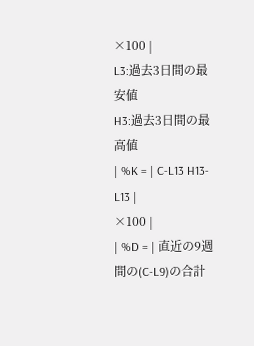×100 |
L3:過去3日間の最安値
H3:過去3日間の最高値
| %K = | C-L13 H13-L13 |
×100 |
| %D = | 直近の9週間の(C-L9)の合計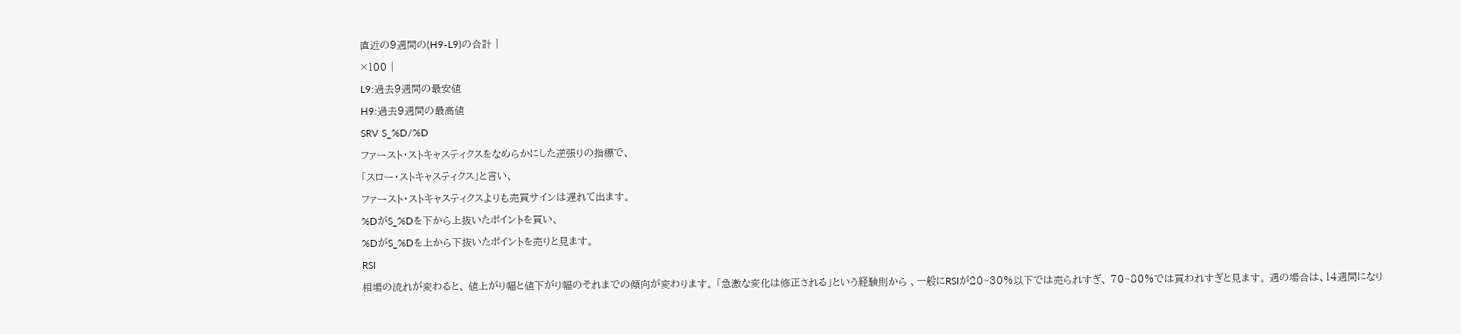直近の9週間の(H9-L9)の合計 |
×100 |
L9:過去9週間の最安値
H9:過去9週間の最高値
SRV S_%D/%D
ファースト・ストキャスティクスをなめらかにした逆張りの指標で、
「スロー・ストキャスティクス」と言い、
ファースト・ストキャスティクスよりも売買サインは遅れて出ます。
%DがS_%Dを下から上抜いたポイントを買い、
%DがS_%Dを上から下抜いたポイントを売りと見ます。
RSI
相場の流れが変わると、 値上がり幅と値下がり幅のそれまでの傾向が変わります。 「急激な変化は修正される」という経験則から 、一般にRSIが20~30%以下では売られすぎ、 70~80%では買われすぎと見ます。 週の場合は、14週間になり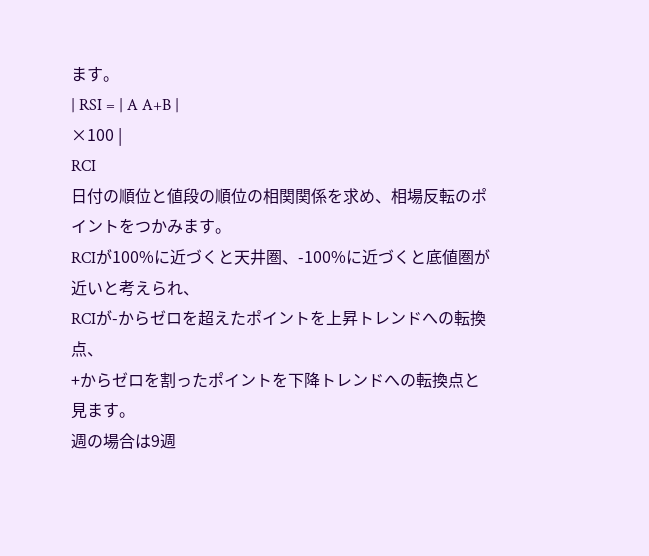ます。
| RSI = | A A+B |
×100 |
RCI
日付の順位と値段の順位の相関関係を求め、相場反転のポイントをつかみます。
RCIが100%に近づくと天井圏、-100%に近づくと底値圏が近いと考えられ、
RCIが-からゼロを超えたポイントを上昇トレンドへの転換点、
+からゼロを割ったポイントを下降トレンドへの転換点と見ます。
週の場合は9週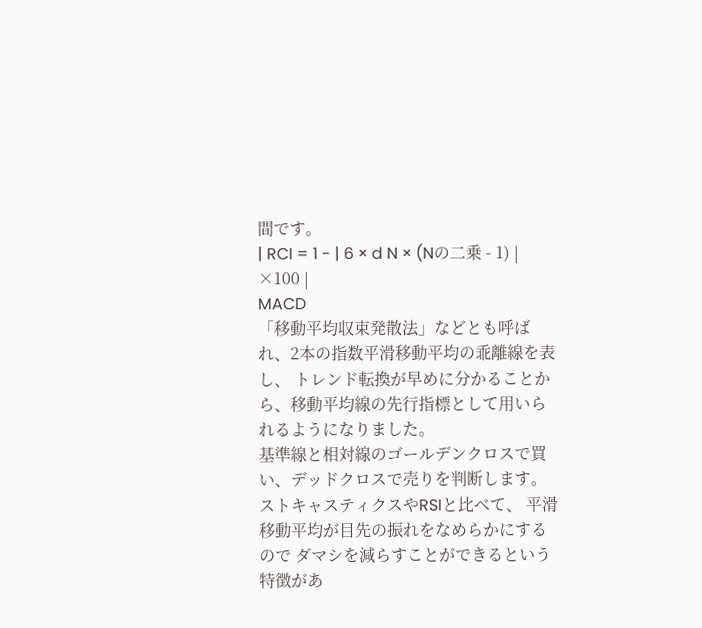間です。
| RCI = 1 - | 6 × d N × (Nの二乗 - 1) |
×100 |
MACD
「移動平均収束発散法」などとも呼ばれ、2本の指数平滑移動平均の乖離線を表し、 トレンド転換が早めに分かることから、移動平均線の先行指標として用いられるようになりました。
基準線と相対線のゴールデンクロスで買い、デッドクロスで売りを判断します。 ストキャスティクスやRSIと比べて、 平滑移動平均が目先の振れをなめらかにするので ダマシを減らすことができるという特徴があ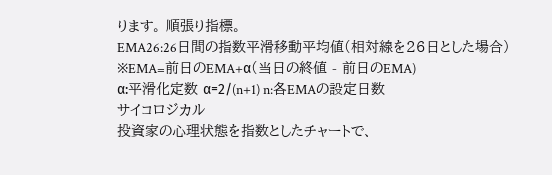ります。 順張り指標。
EMA26:26日間の指数平滑移動平均値(相対線を26日とした場合)
※EMA=前日のEMA+α(当日の終値 - 前日のEMA)
α:平滑化定数 α=2/(n+1) n:各EMAの設定日数
サイコロジカル
投資家の心理状態を指数としたチャートで、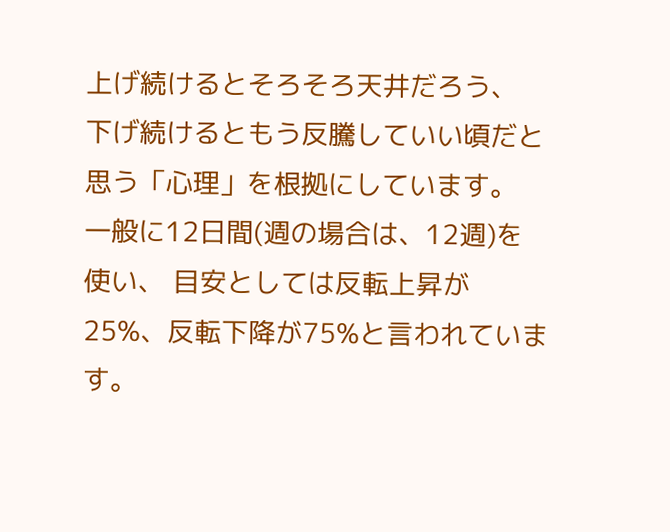上げ続けるとそろそろ天井だろう、 下げ続けるともう反騰していい頃だと思う「心理」を根拠にしています。 一般に12日間(週の場合は、12週)を使い、 目安としては反転上昇が25%、反転下降が75%と言われています。